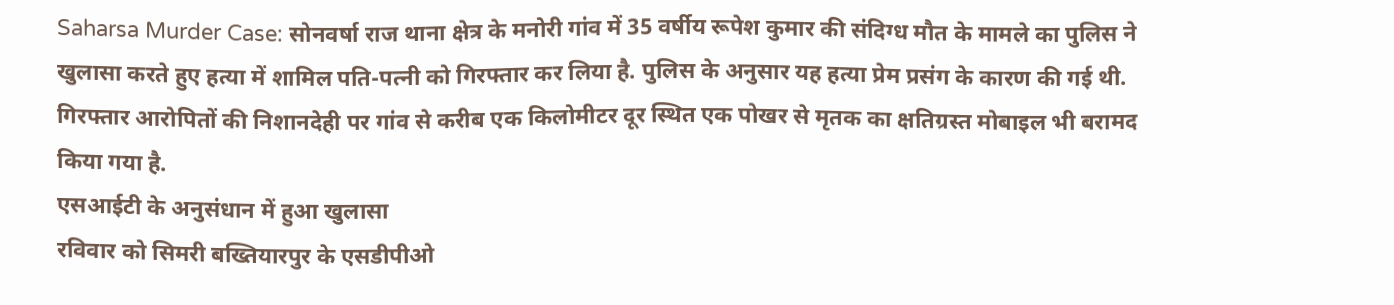Saharsa Murder Case: सोनवर्षा राज थाना क्षेत्र के मनोरी गांव में 35 वर्षीय रूपेश कुमार की संदिग्ध मौत के मामले का पुलिस ने खुलासा करते हुए हत्या में शामिल पति-पत्नी को गिरफ्तार कर लिया है. पुलिस के अनुसार यह हत्या प्रेम प्रसंग के कारण की गई थी. गिरफ्तार आरोपितों की निशानदेही पर गांव से करीब एक किलोमीटर दूर स्थित एक पोखर से मृतक का क्षतिग्रस्त मोबाइल भी बरामद किया गया है.
एसआईटी के अनुसंधान में हुआ खुलासा
रविवार को सिमरी बख्तियारपुर के एसडीपीओ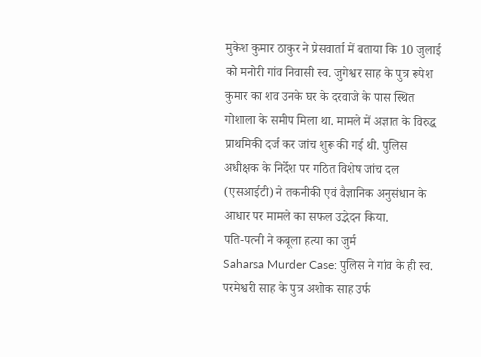मुकेश कुमार ठाकुर ने प्रेसवार्ता में बताया कि 10 जुलाई को मनोरी गांव निवासी स्व. जुगेश्वर साह के पुत्र रूपेश कुमार का शव उनके घर के दरवाजे के पास स्थित गोशाला के समीप मिला था. मामले में अज्ञात के विरुद्ध प्राथमिकी दर्ज कर जांच शुरू की गई थी. पुलिस अधीक्षक के निर्देश पर गठित विशेष जांच दल (एसआईटी) ने तकनीकी एवं वैज्ञानिक अनुसंधान के आधार पर मामले का सफल उद्भेदन किया.
पति-पत्नी ने कबूला हत्या का जुर्म
Saharsa Murder Case: पुलिस ने गांव के ही स्व. परमेश्वरी साह के पुत्र अशोक साह उर्फ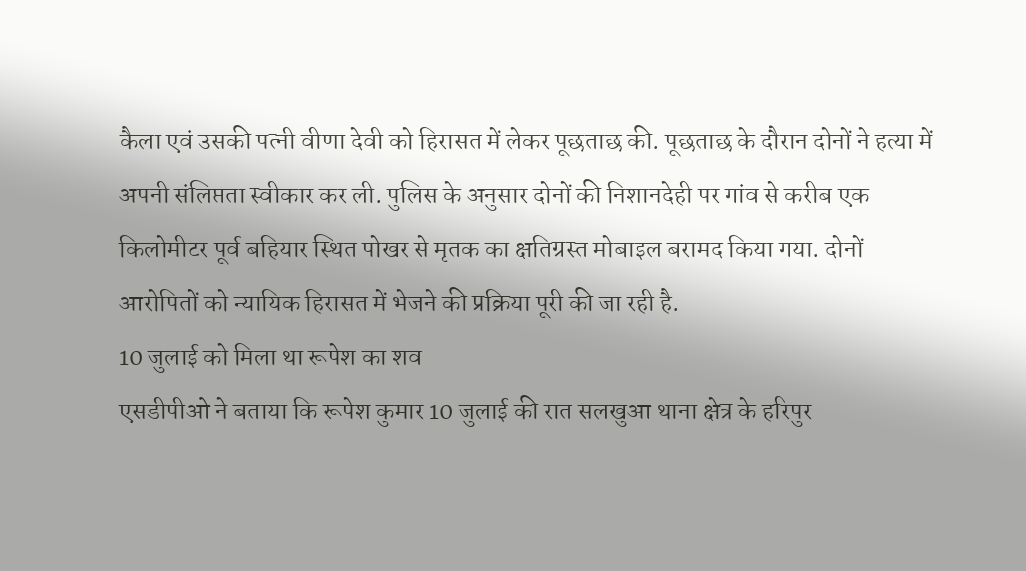कैला एवं उसकी पत्नी वीणा देवी को हिरासत में लेकर पूछताछ की. पूछताछ के दौरान दोनों ने हत्या में अपनी संलिप्तता स्वीकार कर ली. पुलिस के अनुसार दोनों की निशानदेही पर गांव से करीब एक किलोमीटर पूर्व बहियार स्थित पोखर से मृतक का क्षतिग्रस्त मोबाइल बरामद किया गया. दोनों आरोपितों को न्यायिक हिरासत में भेजने की प्रक्रिया पूरी की जा रही है.
10 जुलाई को मिला था रूपेश का शव
एसडीपीओ ने बताया कि रूपेश कुमार 10 जुलाई की रात सलखुआ थाना क्षेत्र के हरिपुर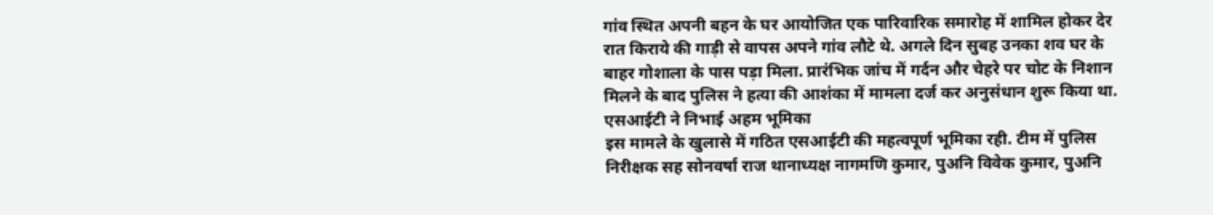गांव स्थित अपनी बहन के घर आयोजित एक पारिवारिक समारोह में शामिल होकर देर रात किराये की गाड़ी से वापस अपने गांव लौटे थे. अगले दिन सुबह उनका शव घर के बाहर गोशाला के पास पड़ा मिला. प्रारंभिक जांच में गर्दन और चेहरे पर चोट के निशान मिलने के बाद पुलिस ने हत्या की आशंका में मामला दर्ज कर अनुसंधान शुरू किया था.
एसआईटी ने निभाई अहम भूमिका
इस मामले के खुलासे में गठित एसआईटी की महत्वपूर्ण भूमिका रही. टीम में पुलिस निरीक्षक सह सोनवर्षा राज थानाध्यक्ष नागमणि कुमार, पुअनि विवेक कुमार, पुअनि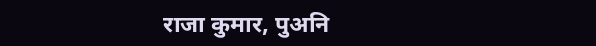राजा कुमार, पुअनि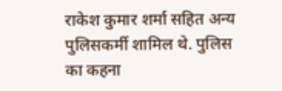राकेश कुमार शर्मा सहित अन्य पुलिसकर्मी शामिल थे. पुलिस का कहना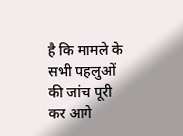है कि मामले के सभी पहलुओं की जांच पूरी कर आगे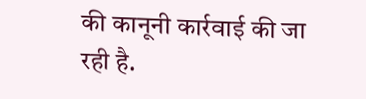की कानूनी कार्रवाई की जा रही है.